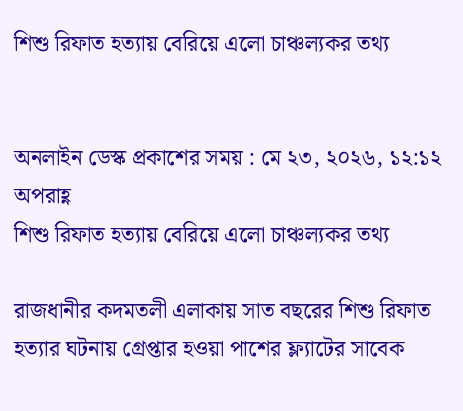শিশু রিফাত হত্যায় বেরিয়ে এলো চাঞ্চল্যকর তথ্য


অনলাইন ডেস্ক প্রকাশের সময় : মে ২৩, ২০২৬, ১২:১২ অপরাহ্ণ
শিশু রিফাত হত্যায় বেরিয়ে এলো চাঞ্চল্যকর তথ্য

রাজধানীর কদমতলী এলাকায় সাত বছরের শিশু রিফাত হত্যার ঘটনায় গ্রেপ্তার হওয়া পাশের ফ্ল্যাটের সাবেক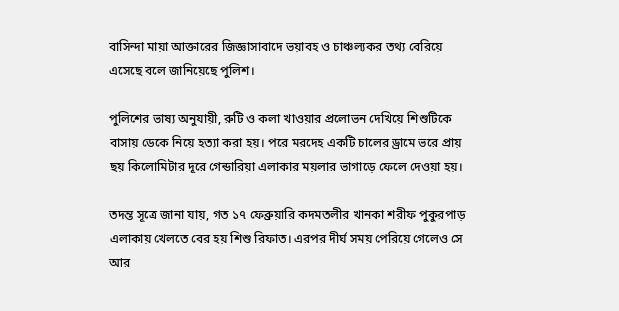বাসিন্দা মায়া আক্তারের জিজ্ঞাসাবাদে ভয়াবহ ও চাঞ্চল্যকর তথ্য বেরিয়ে এসেছে বলে জানিয়েছে পুলিশ।

পুলিশের ভাষ্য অনুযায়ী, রুটি ও কলা খাওয়ার প্রলোভন দেখিয়ে শিশুটিকে বাসায় ডেকে নিয়ে হত্যা করা হয়। পরে মরদেহ একটি চালের ড্রামে ভরে প্রায় ছয় কিলোমিটার দূরে গেন্ডারিয়া এলাকার ময়লার ভাগাড়ে ফেলে দেওয়া হয়।

তদন্ত সূত্রে জানা যায়, গত ১৭ ফেব্রুয়ারি কদমতলীর খানকা শরীফ পুকুরপাড় এলাকায় খেলতে বের হয় শিশু রিফাত। এরপর দীর্ঘ সময় পেরিয়ে গেলেও সে আর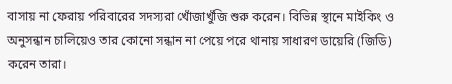বাসায় না ফেরায় পরিবারের সদস্যরা খোঁজাখুঁজি শুরু করেন। বিভিন্ন স্থানে মাইকিং ও অনুসন্ধান চালিয়েও তার কোনো সন্ধান না পেয়ে পরে থানায় সাধারণ ডায়েরি (জিডি) করেন তারা।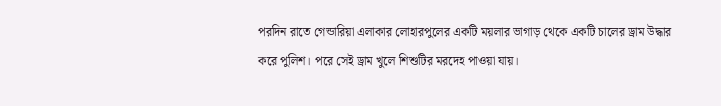পরদিন রাতে গেন্ডারিয়া এলাকার লোহারপুলের একটি ময়লার ভাগাড় থেকে একটি চালের ড্রাম উদ্ধার করে পুলিশ। পরে সেই ড্রাম খুলে শিশুটির মরদেহ পাওয়া যায়।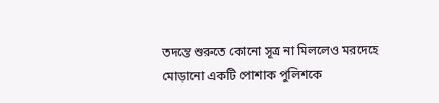তদন্তে শুরুতে কোনো সূত্র না মিললেও মরদেহে মোড়ানো একটি পোশাক পুলিশকে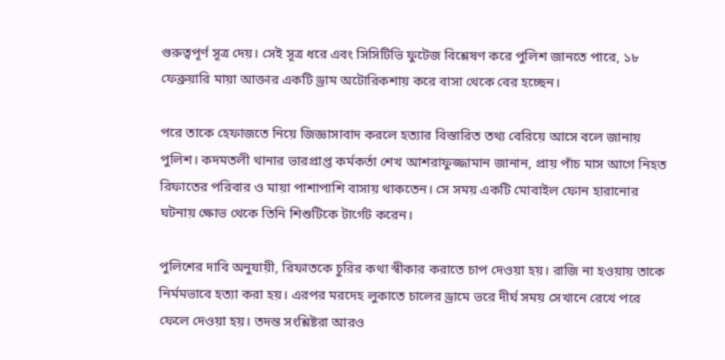গুরুত্বপূর্ণ সূত্র দেয়। সেই সূত্র ধরে এবং সিসিটিভি ফুটেজ বিশ্লেষণ করে পুলিশ জানতে পারে, ১৮ ফেব্রুয়ারি মায়া আক্তার একটি ড্রাম অটোরিকশায় করে বাসা থেকে বের হচ্ছেন।

পরে তাকে হেফাজতে নিয়ে জিজ্ঞাসাবাদ করলে হত্যার বিস্তারিত তথ্য বেরিয়ে আসে বলে জানায় পুলিশ। কদমতলী থানার ভারপ্রাপ্ত কর্মকর্তা শেখ আশরাফুজ্জামান জানান, প্রায় পাঁচ মাস আগে নিহত রিফাতের পরিবার ও মায়া পাশাপাশি বাসায় থাকতেন। সে সময় একটি মোবাইল ফোন হারানোর ঘটনায় ক্ষোভ থেকে তিনি শিশুটিকে টার্গেট করেন।

পুলিশের দাবি অনুযায়ী, রিফাতকে চুরির কথা স্বীকার করাতে চাপ দেওয়া হয়। রাজি না হওয়ায় তাকে নির্মমভাবে হত্যা করা হয়। এরপর মরদেহ লুকাতে চালের ড্রামে ভরে দীর্ঘ সময় সেখানে রেখে পরে ফেলে দেওয়া হয়। তদন্ত সংশ্লিষ্টরা আরও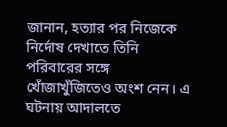জানান, হত্যার পর নিজেকে নির্দোষ দেখাতে তিনি পরিবারের সঙ্গে খোঁজাখুঁজিতেও অংশ নেন। এ ঘটনায় আদালতে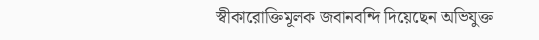স্বীকারোক্তিমূলক জবানবন্দি দিয়েছেন অভিযুক্ত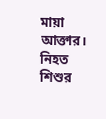মায়া আক্তার। নিহত শিশুর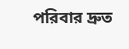পরিবার দ্রুত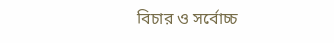বিচার ও সর্বোচ্চ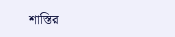শাস্তির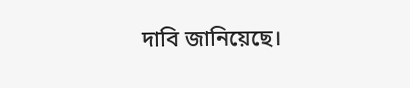দাবি জানিয়েছে।